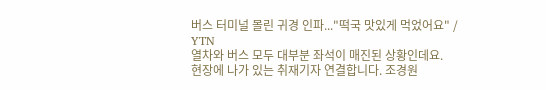버스 터미널 몰린 귀경 인파..."떡국 맛있게 먹었어요" / YTN
열차와 버스 모두 대부분 좌석이 매진된 상황인데요.
현장에 나가 있는 취재기자 연결합니다. 조경원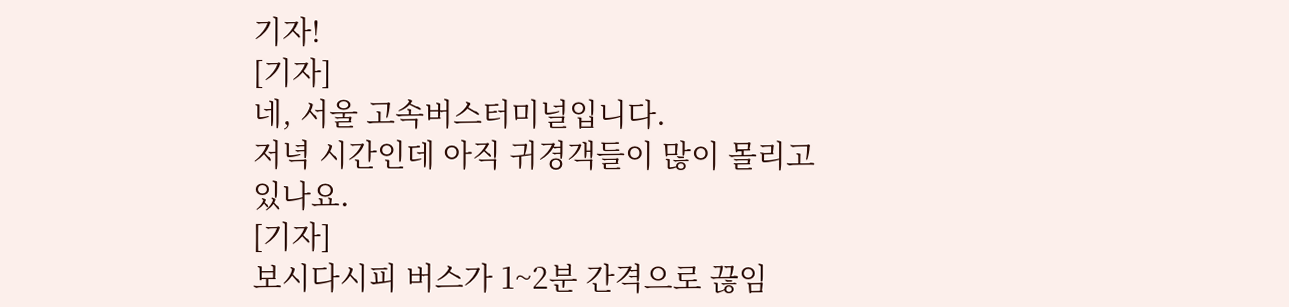기자!
[기자]
네, 서울 고속버스터미널입니다.
저녁 시간인데 아직 귀경객들이 많이 몰리고 있나요.
[기자]
보시다시피 버스가 1~2분 간격으로 끊임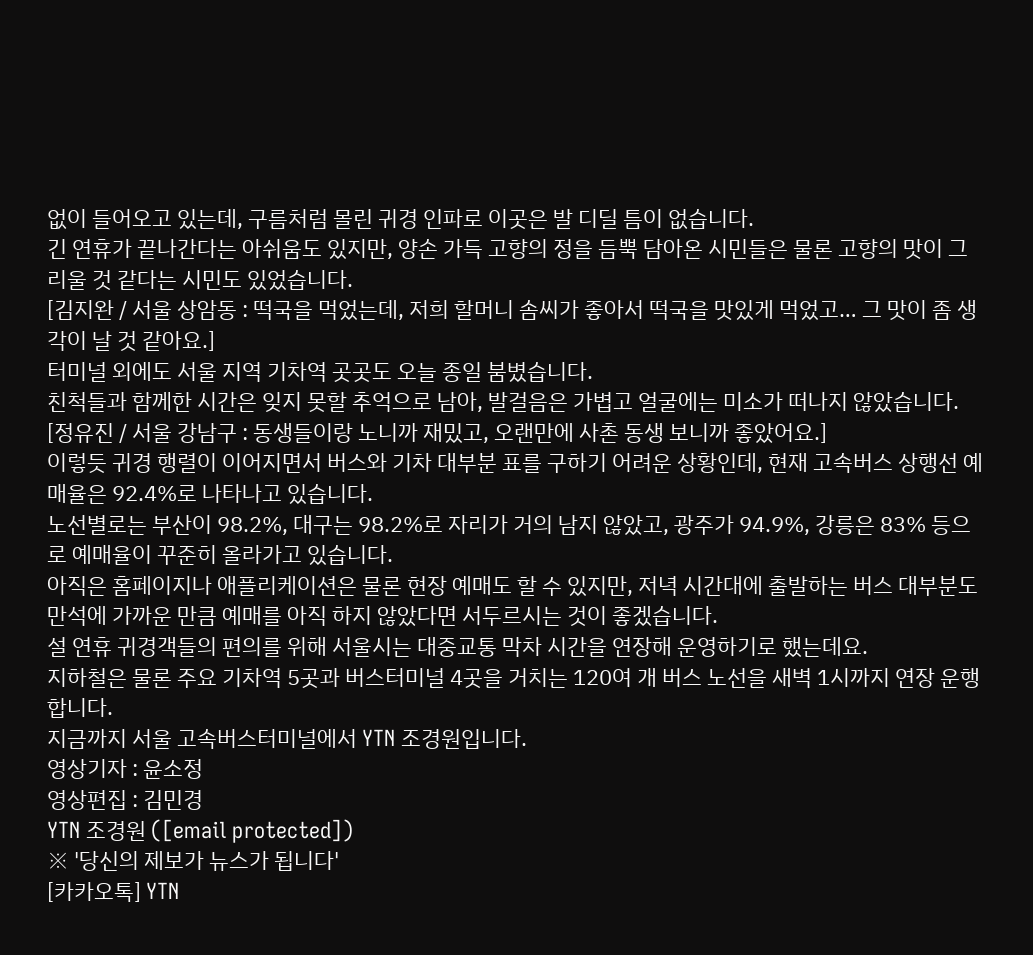없이 들어오고 있는데, 구름처럼 몰린 귀경 인파로 이곳은 발 디딜 틈이 없습니다.
긴 연휴가 끝나간다는 아쉬움도 있지만, 양손 가득 고향의 정을 듬뿍 담아온 시민들은 물론 고향의 맛이 그리울 것 같다는 시민도 있었습니다.
[김지완 / 서울 상암동 : 떡국을 먹었는데, 저희 할머니 솜씨가 좋아서 떡국을 맛있게 먹었고… 그 맛이 좀 생각이 날 것 같아요.]
터미널 외에도 서울 지역 기차역 곳곳도 오늘 종일 붐볐습니다.
친척들과 함께한 시간은 잊지 못할 추억으로 남아, 발걸음은 가볍고 얼굴에는 미소가 떠나지 않았습니다.
[정유진 / 서울 강남구 : 동생들이랑 노니까 재밌고, 오랜만에 사촌 동생 보니까 좋았어요.]
이렇듯 귀경 행렬이 이어지면서 버스와 기차 대부분 표를 구하기 어려운 상황인데, 현재 고속버스 상행선 예매율은 92.4%로 나타나고 있습니다.
노선별로는 부산이 98.2%, 대구는 98.2%로 자리가 거의 남지 않았고, 광주가 94.9%, 강릉은 83% 등으로 예매율이 꾸준히 올라가고 있습니다.
아직은 홈페이지나 애플리케이션은 물론 현장 예매도 할 수 있지만, 저녁 시간대에 출발하는 버스 대부분도 만석에 가까운 만큼 예매를 아직 하지 않았다면 서두르시는 것이 좋겠습니다.
설 연휴 귀경객들의 편의를 위해 서울시는 대중교통 막차 시간을 연장해 운영하기로 했는데요.
지하철은 물론 주요 기차역 5곳과 버스터미널 4곳을 거치는 120여 개 버스 노선을 새벽 1시까지 연장 운행합니다.
지금까지 서울 고속버스터미널에서 YTN 조경원입니다.
영상기자 : 윤소정
영상편집 : 김민경
YTN 조경원 ([email protected])
※ '당신의 제보가 뉴스가 됩니다'
[카카오톡] YTN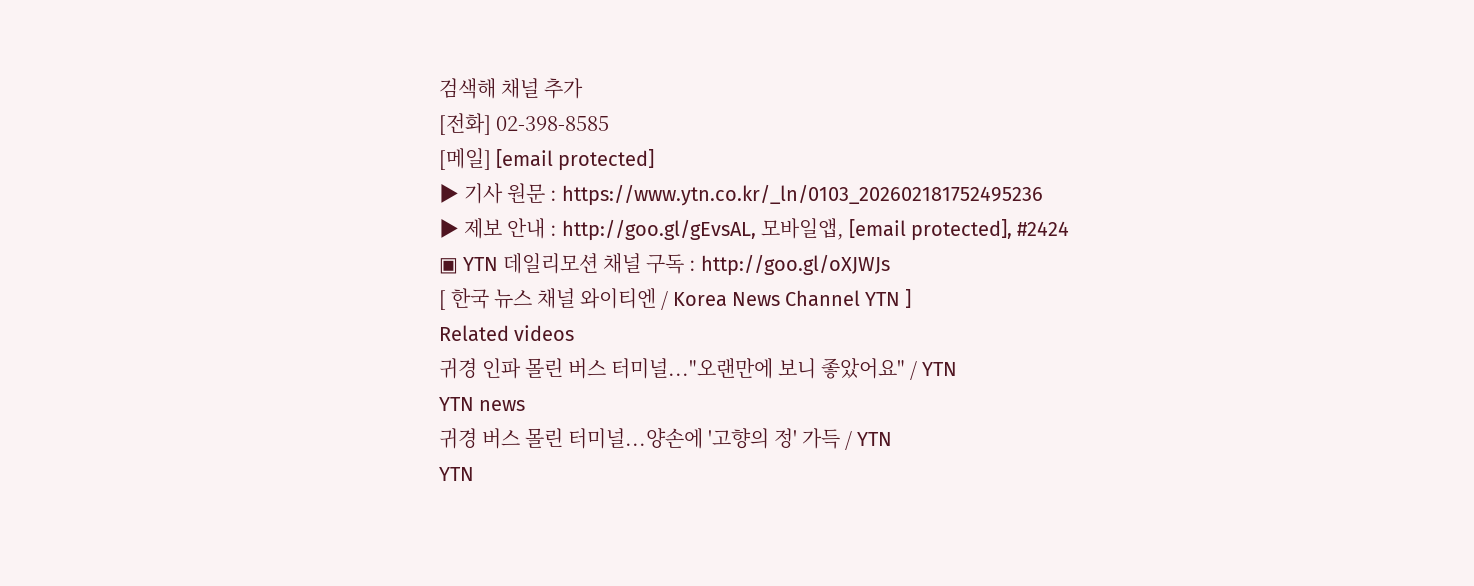검색해 채널 추가
[전화] 02-398-8585
[메일] [email protected]
▶ 기사 원문 : https://www.ytn.co.kr/_ln/0103_202602181752495236
▶ 제보 안내 : http://goo.gl/gEvsAL, 모바일앱, [email protected], #2424
▣ YTN 데일리모션 채널 구독 : http://goo.gl/oXJWJs
[ 한국 뉴스 채널 와이티엔 / Korea News Channel YTN ]
Related videos
귀경 인파 몰린 버스 터미널..."오랜만에 보니 좋았어요" / YTN
YTN news
귀경 버스 몰린 터미널...양손에 '고향의 정' 가득 / YTN
YTN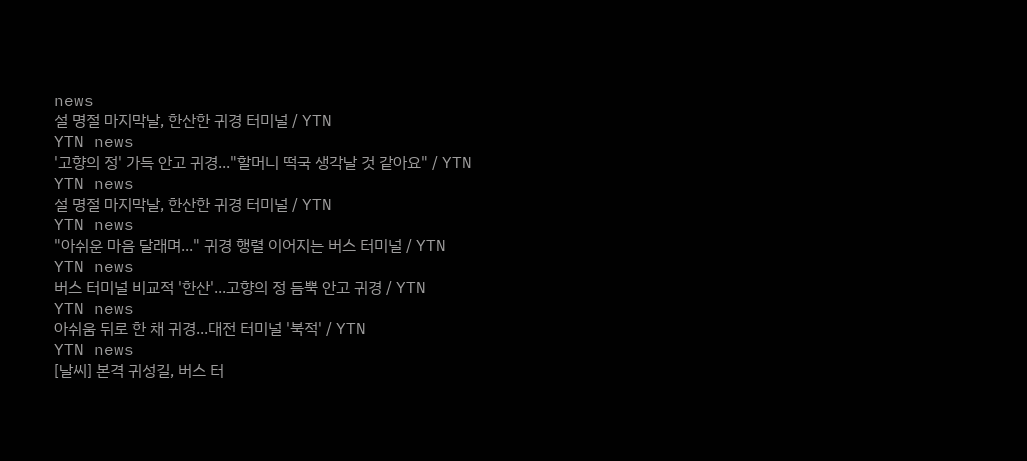news
설 명절 마지막날, 한산한 귀경 터미널 / YTN
YTN news
'고향의 정' 가득 안고 귀경..."할머니 떡국 생각날 것 같아요" / YTN
YTN news
설 명절 마지막날, 한산한 귀경 터미널 / YTN
YTN news
"아쉬운 마음 달래며..." 귀경 행렬 이어지는 버스 터미널 / YTN
YTN news
버스 터미널 비교적 '한산'...고향의 정 듬뿍 안고 귀경 / YTN
YTN news
아쉬움 뒤로 한 채 귀경...대전 터미널 '북적' / YTN
YTN news
[날씨] 본격 귀성길, 버스 터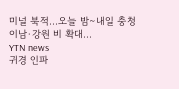미널 북적...오늘 밤∼내일 충청 이남·강원 비 확대...
YTN news
귀경 인파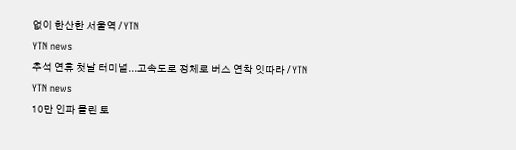없이 한산한 서울역 / YTN
YTN news
추석 연휴 첫날 터미널...고속도로 정체로 버스 연착 잇따라 / YTN
YTN news
10만 인파 몰린 토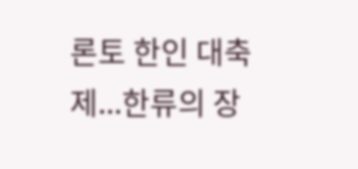론토 한인 대축제...한류의 장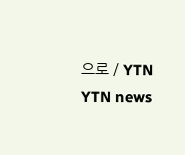으로 / YTN
YTN news